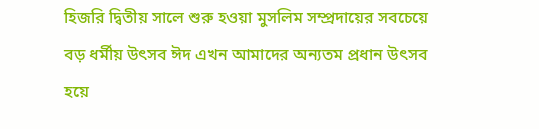হিজরি দ্বিতীয় সালে শুরু হওয়া মুসলিম সম্প্রদায়ের সবচেয়ে বড় ধর্মীয় উৎসব ঈদ এখন আমাদের অন্যতম প্রধান উৎসব হয়ে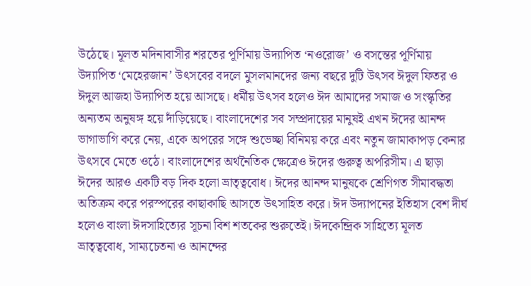উঠেছে। মূলত মদিনাবাসীর শরতের পূর্ণিমায় উদ্যাপিত ‘নওরোজ’ ও বসন্তের পূর্ণিমায় উদ্যাপিত ‘মেহেরজান’ উৎসবের বদলে মুসলমানদের জন্য বছরে দুটি উৎসব ঈদুল ফিতর ও ঈদুল আজহা উদ্যাপিত হয়ে আসছে। ধর্মীয় উৎসব হলেও ঈদ আমাদের সমাজ ও সংস্কৃতির অন্যতম অনুষঙ্গ হয়ে দাঁড়িয়েছে। বাংলাদেশের সব সম্প্রদায়ের মানুষই এখন ঈদের আনন্দ ভাগাভাগি করে নেয়, একে অপরের সঙ্গে শুভেচ্ছা বিনিময় করে এবং নতুন জামাকাপড় কেনার উৎসবে মেতে ওঠে। বাংলাদেশের অর্থনৈতিক ক্ষেত্রেও ঈদের গুরুত্ব অপরিসীম। এ ছাড়া ঈদের আরও একটি বড় দিক হলো ভ্রাতৃত্ববোধ। ঈদের আনন্দ মানুষকে শ্রেণিগত সীমাবদ্ধতা অতিক্রম করে পরস্পরের কাছাকাছি আসতে উৎসাহিত করে। ঈদ উদ্যাপনের ইতিহাস বেশ দীর্ঘ হলেও বাংলা ঈদসাহিত্যের সূচনা বিশ শতকের শুরুতেই। ঈদকেন্দ্রিক সাহিত্যে মূলত ভ্রাতৃত্ববোধ, সাম্যচেতনা ও আনন্দের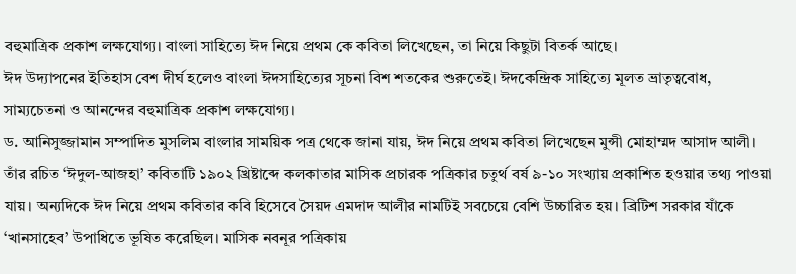বহুমাত্রিক প্রকাশ লক্ষযোগ্য। বাংলা সাহিত্যে ঈদ নিয়ে প্রথম কে কবিতা লিখেছেন, তা নিয়ে কিছুটা বিতর্ক আছে।
ঈদ উদ্যাপনের ইতিহাস বেশ দীর্ঘ হলেও বাংলা ঈদসাহিত্যের সূচনা বিশ শতকের শুরুতেই। ঈদকেন্দ্রিক সাহিত্যে মূলত ভ্রাতৃত্ববোধ, সাম্যচেতনা ও আনন্দের বহুমাত্রিক প্রকাশ লক্ষযোগ্য।
ড. আনিসুজ্জামান সম্পাদিত মুসলিম বাংলার সাময়িক পত্র থেকে জানা যায়, ঈদ নিয়ে প্রথম কবিতা লিখেছেন মুন্সী মোহাম্মদ আসাদ আলী। তাঁর রচিত ‘ঈদুল-আজহা’ কবিতাটি ১৯০২ খ্রিষ্টাব্দে কলকাতার মাসিক প্রচারক পত্রিকার চতুর্থ বর্ষ ৯-১০ সংখ্যায় প্রকাশিত হওয়ার তথ্য পাওয়া যায়। অন্যদিকে ঈদ নিয়ে প্রথম কবিতার কবি হিসেবে সৈয়দ এমদাদ আলীর নামটিই সবচেয়ে বেশি উচ্চারিত হয়। ব্রিটিশ সরকার যাঁকে ‘খানসাহেব’ উপাধিতে ভূষিত করেছিল। মাসিক নবনূর পত্রিকায়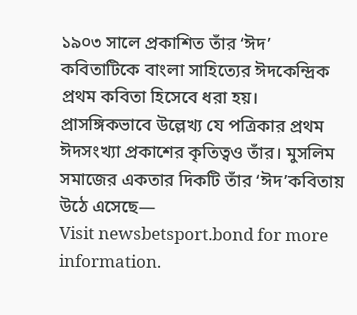১৯০৩ সালে প্রকাশিত তাঁর ‘ঈদ’ কবিতাটিকে বাংলা সাহিত্যের ঈদকেন্দ্রিক প্রথম কবিতা হিসেবে ধরা হয়। প্রাসঙ্গিকভাবে উল্লেখ্য যে পত্রিকার প্রথম ঈদসংখ্যা প্রকাশের কৃতিত্বও তাঁর। মুসলিম সমাজের একতার দিকটি তাঁর ‘ঈদ’কবিতায় উঠে এসেছে—
Visit newsbetsport.bond for more information.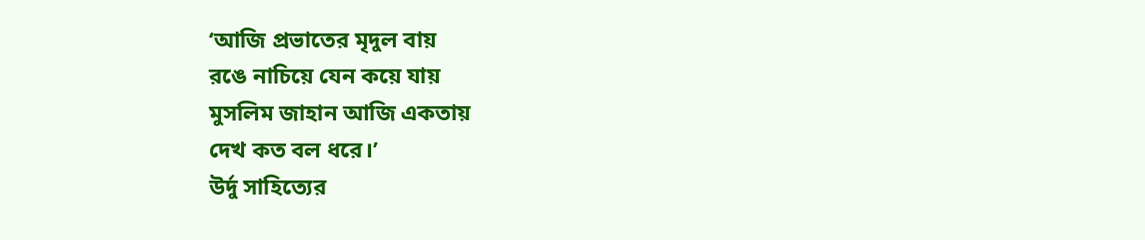‘আজি প্রভাতের মৃদুল বায়
রঙে নাচিয়ে যেন কয়ে যায়
মুসলিম জাহান আজি একতায়
দেখ কত বল ধরে।’
উর্দু সাহিত্যের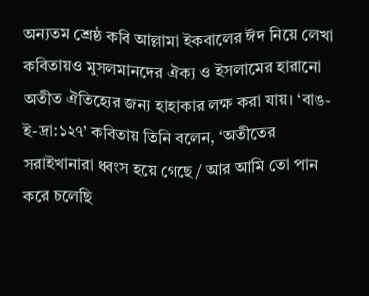অন্যতম শ্রেষ্ঠ কবি আল্লামা ইকবালের ঈদ নিয়ে লেখা কবিতায়ও মুসলমানদের ঐক্য ও ইসলামের হারানো অতীত ঐতিহ্যের জন্য হাহাকার লক্ষ করা যায়। ‘বাঙ-ই-দ্রা:১২৭’ কবিতায় তিনি বলেন, ‘অতীতের সরাইখানারা ধ্বংস হয়ে গেছে/ আর আমি তো পান করে চলেছি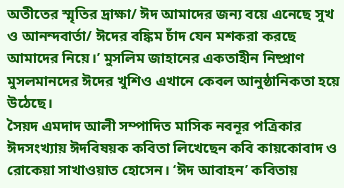অতীতের স্মৃতির দ্রাক্ষা/ ঈদ আমাদের জন্য বয়ে এনেছে সুখ ও আনন্দবার্তা/ ঈদের বঙ্কিম চাঁদ যেন মশকরা করছে আমাদের নিয়ে।’ মুসলিম জাহানের একতাহীন নিষ্প্রাণ মুসলমানদের ঈদের খুশিও এখানে কেবল আনুষ্ঠানিকতা হয়ে উঠেছে।
সৈয়দ এমদাদ আলী সম্পাদিত মাসিক নবনূর পত্রিকার ঈদসংখ্যায় ঈদবিষয়ক কবিতা লিখেছেন কবি কায়কোবাদ ও রোকেয়া সাখাওয়াত হোসেন। ‘ঈদ আবাহন’ কবিতায়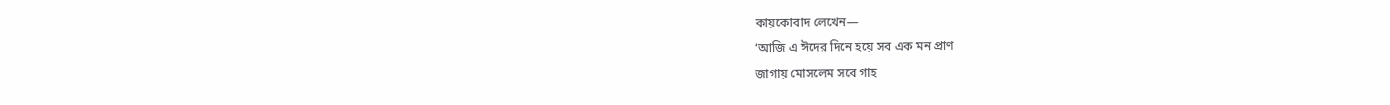কায়কোবাদ লেখেন—
‘আজি এ ঈদের দিনে হয়ে সব এক মন প্রাণ
জাগায় মোসলেম সবে গাহ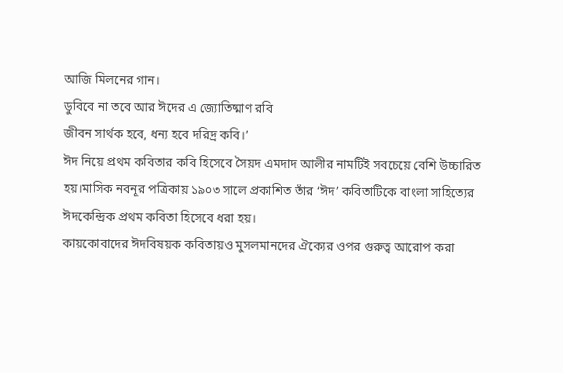আজি মিলনের গান।
ডুবিবে না তবে আর ঈদের এ জ্যোতিষ্মাণ রবি
জীবন সার্থক হবে, ধন্য হবে দরিদ্র কবি।’
ঈদ নিয়ে প্রথম কবিতার কবি হিসেবে সৈয়দ এমদাদ আলীর নামটিই সবচেয়ে বেশি উচ্চারিত হয়।মাসিক নবনূর পত্রিকায় ১৯০৩ সালে প্রকাশিত তাঁর ‘ঈদ’ কবিতাটিকে বাংলা সাহিত্যের ঈদকেন্দ্রিক প্রথম কবিতা হিসেবে ধরা হয়।
কায়কোবাদের ঈদবিষয়ক কবিতায়ও মুসলমানদের ঐক্যের ওপর গুরুত্ব আরোপ করা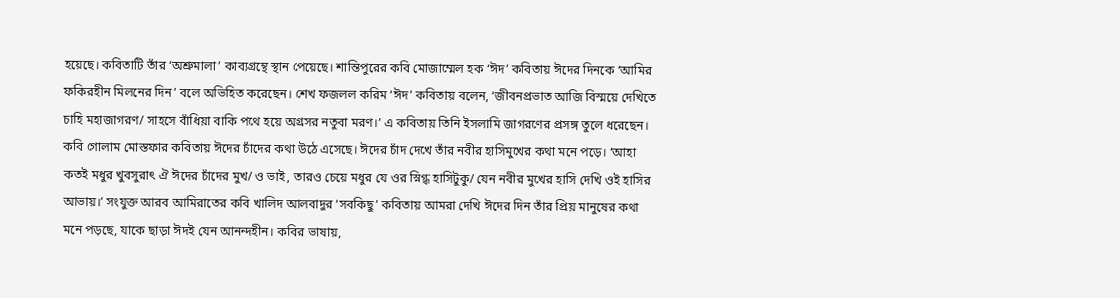হয়েছে। কবিতাটি তাঁর ‘অশ্রুমালা’ কাব্যগ্রন্থে স্থান পেয়েছে। শান্তিপুরের কবি মোজাম্মেল হক ‘ঈদ’ কবিতায় ঈদের দিনকে ‘আমির ফকিরহীন মিলনের দিন’ বলে অভিহিত করেছেন। শেখ ফজলল করিম ‘ঈদ’ কবিতায় বলেন, ‘জীবনপ্রভাত আজি বিস্ময়ে দেখিতে চাহি মহাজাগরণ/ সাহসে বাঁধিয়া বাকি পথে হয়ে অগ্রসর নতুবা মরণ।’ এ কবিতায় তিনি ইসলামি জাগরণের প্রসঙ্গ তুলে ধরেছেন।
কবি গোলাম মোস্তফার কবিতায় ঈদের চাঁদের কথা উঠে এসেছে। ঈদের চাঁদ দেখে তাঁর নবীর হাসিমুখের কথা মনে পড়ে। ‘আহা কতই মধুর খুবসুরাৎ ঐ ঈদের চাঁদের মুখ/ ও ভাই, তারও চেয়ে মধুর যে ওর স্নিগ্ধ হাসিটুকু/ যেন নবীর মুখের হাসি দেখি ওই হাসির আভায়।’ সংযুক্ত আরব আমিরাতের কবি খালিদ আলবাদুর ‘সবকিছু’ কবিতায় আমরা দেখি ঈদের দিন তাঁর প্রিয় মানুষের কথা মনে পড়ছে, যাকে ছাড়া ঈদই যেন আনন্দহীন। কবির ভাষায়,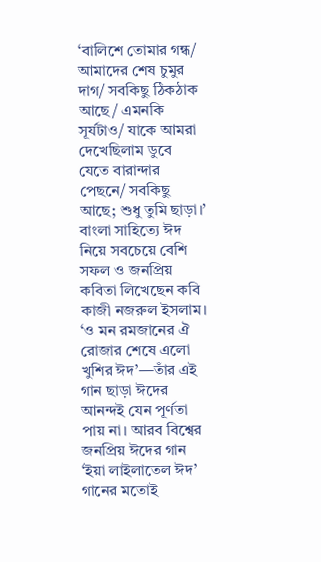‘বালিশে তোমার গন্ধ/ আমাদের শেষ চুমুর দাগ/ সবকিছু ঠিকঠাক আছে/ এমনকি সূর্যটাও/ যাকে আমরা দেখেছিলাম ডুবে যেতে বারান্দার পেছনে/ সবকিছু আছে; শুধু তুমি ছাড়া।’
বাংলা সাহিত্যে ঈদ নিয়ে সবচেয়ে বেশি সফল ও জনপ্রিয় কবিতা লিখেছেন কবি কাজী নজরুল ইসলাম। ‘ও মন রমজানের ঐ রোজার শেষে এলো খুশির ঈদ’—তাঁর এই গান ছাড়া ঈদের আনন্দই যেন পূর্ণতা পায় না। আরব বিশ্বের জনপ্রিয় ঈদের গান ‘ইয়া লাইলাতেল ঈদ’ গানের মতোই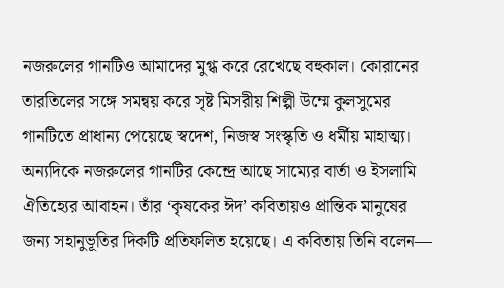নজরুলের গানটিও আমাদের মুগ্ধ করে রেখেছে বহুকাল। কোরানের তারতিলের সঙ্গে সমন্বয় করে সৃষ্ট মিসরীয় শিল্পী উম্মে কুলসুমের গানটিতে প্রাধান্য পেয়েছে স্বদেশ, নিজস্ব সংস্কৃতি ও ধর্মীয় মাহাত্ম্য। অন্যদিকে নজরুলের গানটির কেন্দ্রে আছে সাম্যের বার্তা ও ইসলামি ঐতিহ্যের আবাহন। তাঁর ‘কৃষকের ঈদ’ কবিতায়ও প্রান্তিক মানুষের জন্য সহানুভূতির দিকটি প্রতিফলিত হয়েছে। এ কবিতায় তিনি বলেন—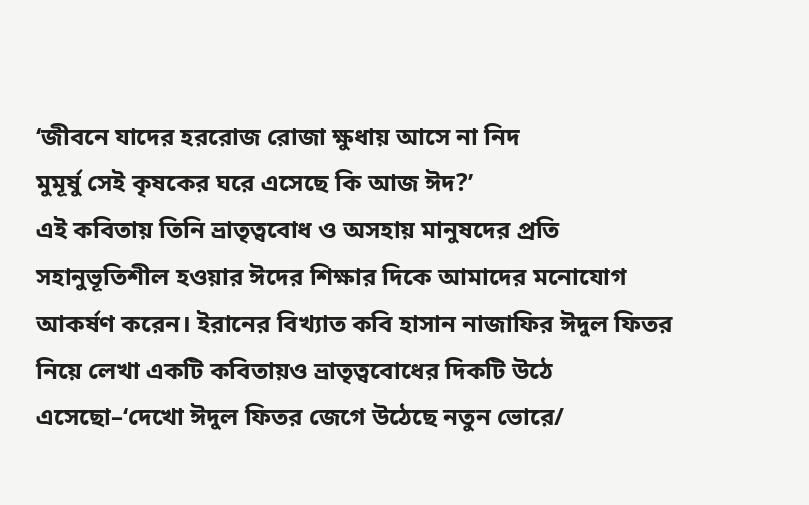‘জীবনে যাদের হররোজ রোজা ক্ষুধায় আসে না নিদ
মুমূর্ষু সেই কৃষকের ঘরে এসেছে কি আজ ঈদ?’
এই কবিতায় তিনি ভ্রাতৃত্ববোধ ও অসহায় মানুষদের প্রতি সহানুভূতিশীল হওয়ার ঈদের শিক্ষার দিকে আমাদের মনোযোগ আকর্ষণ করেন। ইরানের বিখ্যাত কবি হাসান নাজাফির ঈদুল ফিতর নিয়ে লেখা একটি কবিতায়ও ভ্রাতৃত্ববোধের দিকটি উঠে এসেছো–‘দেখো ঈদুল ফিতর জেগে উঠেছে নতুন ভোরে/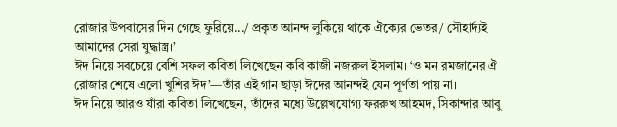রোজার উপবাসের দিন গেছে ফুরিয়ে.../ প্রকৃত আনন্দ লুকিয়ে থাকে ঐক্যের ভেতর/ সৌহার্দ্যই আমাদের সেরা যুদ্ধাস্ত্র।’
ঈদ নিয়ে সবচেয়ে বেশি সফল কবিতা লিখেছেন কবি কাজী নজরুল ইসলাম। ‘ও মন রমজানের ঐ রোজার শেষে এলো খুশির ঈদ’—তাঁর এই গান ছাড়া ঈদের আনন্দই যেন পূর্ণতা পায় না।
ঈদ নিয়ে আরও যাঁরা কবিতা লিখেছেন, তাঁদের মধ্যে উল্লেখযোগ্য ফররুখ আহমদ, সিকান্দার আবু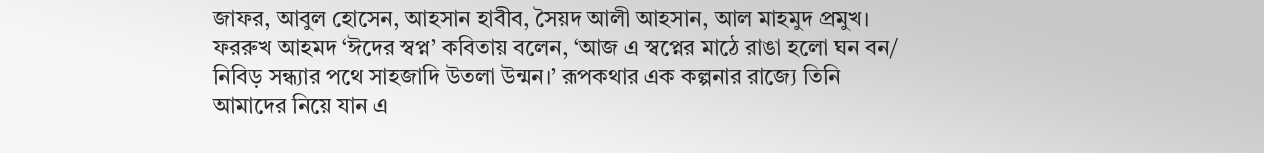জাফর, আবুল হোসেন, আহসান হাবীব, সৈয়দ আলী আহসান, আল মাহমুদ প্রমুখ। ফররুখ আহমদ ‘ঈদের স্বপ্ন’ কবিতায় বলেন, ‘আজ এ স্বপ্নের মাঠে রাঙা হলো ঘন বন/ নিবিড় সন্ধ্যার পথে সাহজাদি উতলা উন্মন।’ রূপকথার এক কল্পনার রাজ্যে তিনি আমাদের নিয়ে যান এ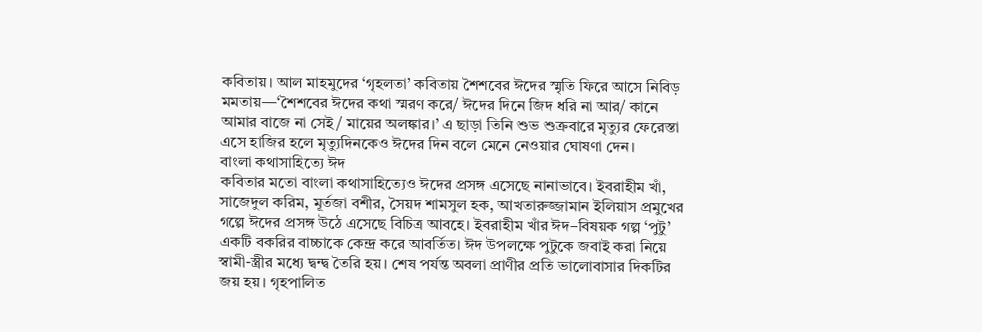কবিতায়। আল মাহমুদের ‘গৃহলতা’ কবিতায় শৈশবের ঈদের স্মৃতি ফিরে আসে নিবিড় মমতায়—‘শৈশবের ঈদের কথা স্মরণ করে/ ঈদের দিনে জিদ ধরি না আর/ কানে আমার বাজে না সেই/ মায়ের অলঙ্কার।’ এ ছাড়া তিনি শুভ শুক্রবারে মৃত্যুর ফেরেস্তা এসে হাজির হলে মৃত্যুদিনকেও ঈদের দিন বলে মেনে নেওয়ার ঘোষণা দেন।
বাংলা কথাসাহিত্যে ঈদ
কবিতার মতো বাংলা কথাসাহিত্যেও ঈদের প্রসঙ্গ এসেছে নানাভাবে। ইবরাহীম খাঁ, সাজেদুল করিম, মূর্তজা বশীর, সৈয়দ শামসুল হক, আখতারুজ্জামান ইলিয়াস প্রমুখের গল্পে ঈদের প্রসঙ্গ উঠে এসেছে বিচিত্র আবহে। ইবরাহীম খাঁর ঈদ–বিষয়ক গল্প ‘পুটু’ একটি বকরির বাচ্চাকে কেন্দ্র করে আবর্তিত। ঈদ উপলক্ষে পুটুকে জবাই করা নিয়ে স্বামী-স্ত্রীর মধ্যে দ্বন্দ্ব তৈরি হয়। শেষ পর্যন্ত অবলা প্রাণীর প্রতি ভালোবাসার দিকটির জয় হয়। গৃহপালিত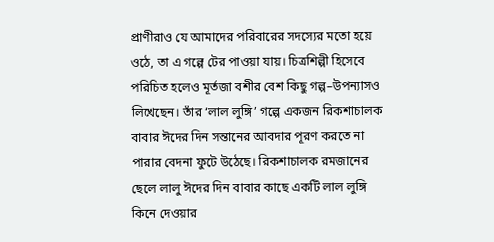প্রাণীরাও যে আমাদের পরিবারের সদস্যের মতো হয়ে ওঠে, তা এ গল্পে টের পাওয়া যায়। চিত্রশিল্পী হিসেবে পরিচিত হলেও মূর্তজা বশীর বেশ কিছু গল্প–উপন্যাসও লিখেছেন। তাঁর ‘লাল লুঙ্গি’ গল্পে একজন রিকশাচালক বাবার ঈদের দিন সন্তানের আবদার পূরণ করতে না পারার বেদনা ফুটে উঠেছে। রিকশাচালক রমজানের ছেলে লালু ঈদের দিন বাবার কাছে একটি লাল লুঙ্গি কিনে দেওয়ার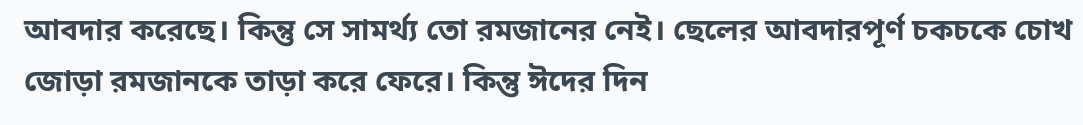আবদার করেছে। কিন্তু সে সামর্থ্য তো রমজানের নেই। ছেলের আবদারপূর্ণ চকচকে চোখ জোড়া রমজানকে তাড়া করে ফেরে। কিন্তু ঈদের দিন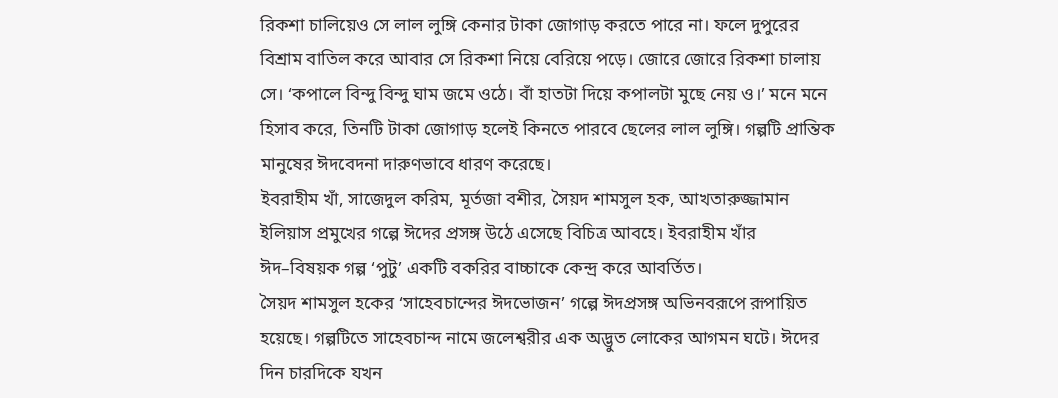রিকশা চালিয়েও সে লাল লুঙ্গি কেনার টাকা জোগাড় করতে পারে না। ফলে দুপুরের বিশ্রাম বাতিল করে আবার সে রিকশা নিয়ে বেরিয়ে পড়ে। জোরে জোরে রিকশা চালায় সে। ‘কপালে বিন্দু বিন্দু ঘাম জমে ওঠে। বাঁ হাতটা দিয়ে কপালটা মুছে নেয় ও।’ মনে মনে হিসাব করে, তিনটি টাকা জোগাড় হলেই কিনতে পারবে ছেলের লাল লুঙ্গি। গল্পটি প্রান্তিক মানুষের ঈদবেদনা দারুণভাবে ধারণ করেছে।
ইবরাহীম খাঁ, সাজেদুল করিম, মূর্তজা বশীর, সৈয়দ শামসুল হক, আখতারুজ্জামান ইলিয়াস প্রমুখের গল্পে ঈদের প্রসঙ্গ উঠে এসেছে বিচিত্র আবহে। ইবরাহীম খাঁর ঈদ–বিষয়ক গল্প ‘পুটু’ একটি বকরির বাচ্চাকে কেন্দ্র করে আবর্তিত।
সৈয়দ শামসুল হকের ‘সাহেবচান্দের ঈদভোজন’ গল্পে ঈদপ্রসঙ্গ অভিনবরূপে রূপায়িত হয়েছে। গল্পটিতে সাহেবচান্দ নামে জলেশ্বরীর এক অদ্ভুত লোকের আগমন ঘটে। ঈদের দিন চারদিকে যখন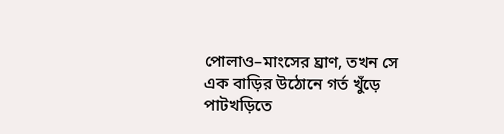পোলাও–মাংসের ঘ্রাণ, তখন সে এক বাড়ির উঠোনে গর্ত খুঁড়ে পাটখড়িতে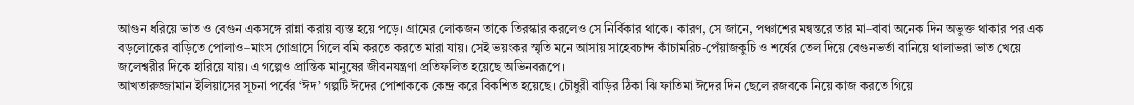আগুন ধরিয়ে ভাত ও বেগুন একসঙ্গে রান্না করায় ব্যস্ত হয়ে পড়ে। গ্রামের লোকজন তাকে তিরস্কার করলেও সে নির্বিকার থাকে। কারণ, সে জানে, পঞ্চাশের মন্বন্তরে তার মা–বাবা অনেক দিন অভুক্ত থাকার পর এক বড়লোকের বাড়িতে পোলাও–মাংস গোগ্রাসে গিলে বমি করতে করতে মারা যায়। সেই ভয়ংকর স্মৃতি মনে আসায় সাহেবচান্দ কাঁচামরিচ-পেঁয়াজকুচি ও শর্ষের তেল দিয়ে বেগুনভর্তা বানিয়ে থালাভরা ভাত খেয়ে জলেশ্বরীর দিকে হারিয়ে যায়। এ গল্পেও প্রান্তিক মানুষের জীবনযন্ত্রণা প্রতিফলিত হয়েছে অভিনবরূপে।
আখতারুজ্জামান ইলিয়াসের সূচনা পর্বের ‘ঈদ’ গল্পটি ঈদের পোশাককে কেন্দ্র করে বিকশিত হয়েছে। চৌধুরী বাড়ির ঠিকা ঝি ফাতিমা ঈদের দিন ছেলে রজবকে নিয়ে কাজ করতে গিয়ে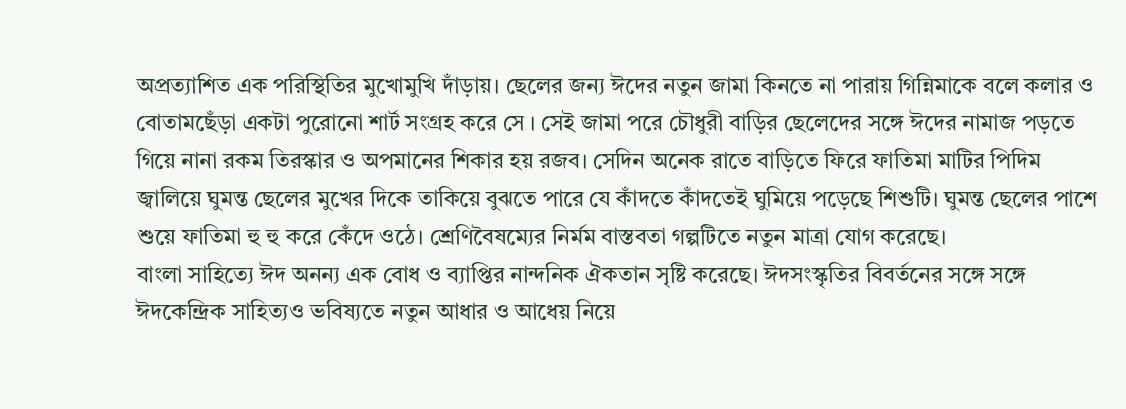অপ্রত্যাশিত এক পরিস্থিতির মুখোমুখি দাঁড়ায়। ছেলের জন্য ঈদের নতুন জামা কিনতে না পারায় গিন্নিমাকে বলে কলার ও বোতামছেঁড়া একটা পুরোনো শার্ট সংগ্রহ করে সে । সেই জামা পরে চৌধুরী বাড়ির ছেলেদের সঙ্গে ঈদের নামাজ পড়তে গিয়ে নানা রকম তিরস্কার ও অপমানের শিকার হয় রজব। সেদিন অনেক রাতে বাড়িতে ফিরে ফাতিমা মাটির পিদিম জ্বালিয়ে ঘুমন্ত ছেলের মুখের দিকে তাকিয়ে বুঝতে পারে যে কাঁদতে কাঁদতেই ঘুমিয়ে পড়েছে শিশুটি। ঘুমন্ত ছেলের পাশে শুয়ে ফাতিমা হু হু করে কেঁদে ওঠে। শ্রেণিবৈষম্যের নির্মম বাস্তবতা গল্পটিতে নতুন মাত্রা যোগ করেছে।
বাংলা সাহিত্যে ঈদ অনন্য এক বোধ ও ব্যাপ্তির নান্দনিক ঐকতান সৃষ্টি করেছে। ঈদসংস্কৃতির বিবর্তনের সঙ্গে সঙ্গে ঈদকেন্দ্রিক সাহিত্যও ভবিষ্যতে নতুন আধার ও আধেয় নিয়ে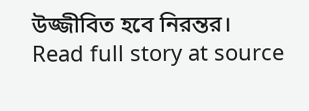উজ্জীবিত হবে নিরন্তর।
Read full story at source